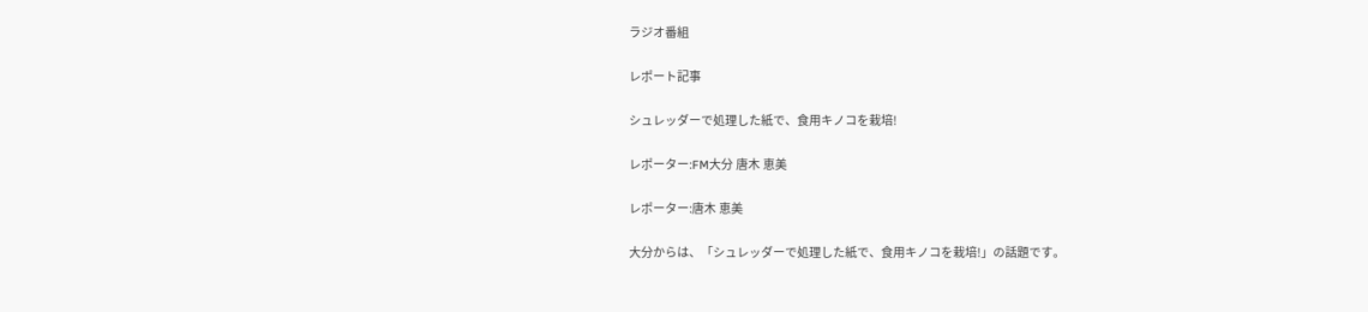ラジオ番組

レポート記事

シュレッダーで処理した紙で、食用キノコを栽培!

レポーター:FM大分 唐木 恵美

レポーター:唐木 恵美

大分からは、「シュレッダーで処理した紙で、食用キノコを栽培!」の話題です。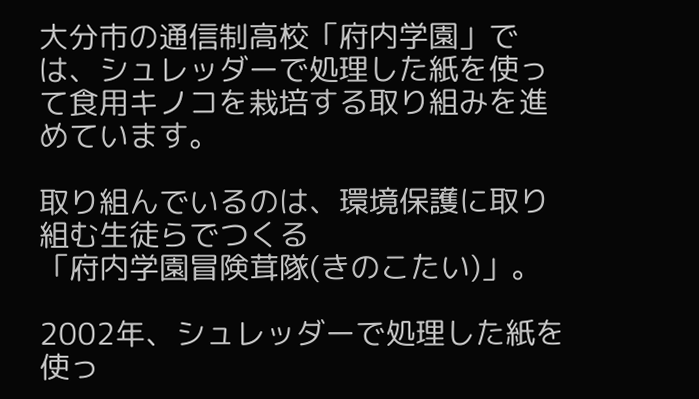大分市の通信制高校「府内学園」では、シュレッダーで処理した紙を使って食用キノコを栽培する取り組みを進めています。

取り組んでいるのは、環境保護に取り組む生徒らでつくる
「府内学園冒険茸隊(きのこたい)」。

2002年、シュレッダーで処理した紙を使っ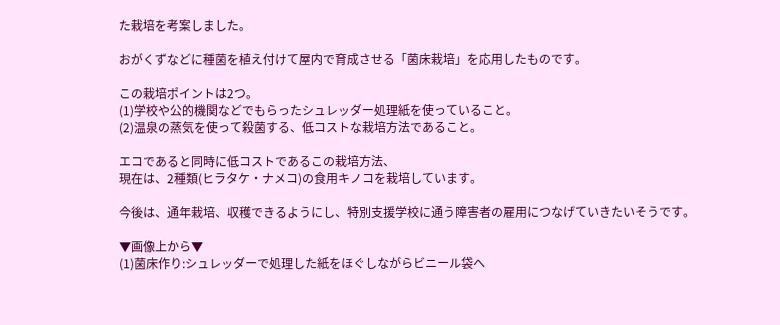た栽培を考案しました。

おがくずなどに種菌を植え付けて屋内で育成させる「菌床栽培」を応用したものです。

この栽培ポイントは2つ。
(1)学校や公的機関などでもらったシュレッダー処理紙を使っていること。
(2)温泉の蒸気を使って殺菌する、低コストな栽培方法であること。

エコであると同時に低コストであるこの栽培方法、
現在は、2種類(ヒラタケ・ナメコ)の食用キノコを栽培しています。

今後は、通年栽培、収穫できるようにし、特別支援学校に通う障害者の雇用につなげていきたいそうです。

▼画像上から▼
(1)菌床作り:シュレッダーで処理した紙をほぐしながらビニール袋へ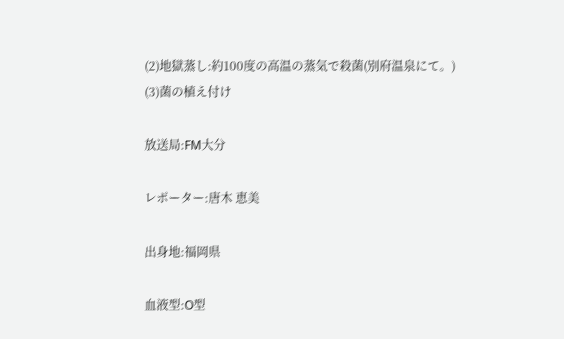(2)地獄蒸し:約100度の高温の蒸気で殺菌(別府温泉にて。)
(3)菌の植え付け

放送局:FM大分

レポーター:唐木 恵美

出身地:福岡県

血液型:O型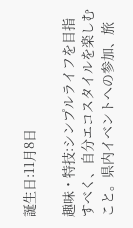誕生日:11月8日

趣味・特技:シンプルライフを目指すべく、自分エコスタイルを楽しむこと。県内イベントへの参加、旅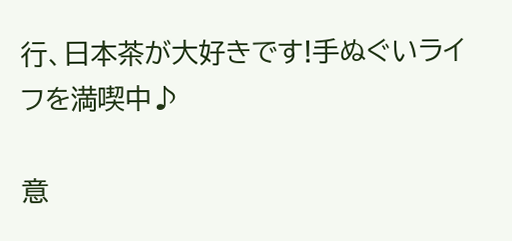行、日本茶が大好きです!手ぬぐいライフを満喫中♪

意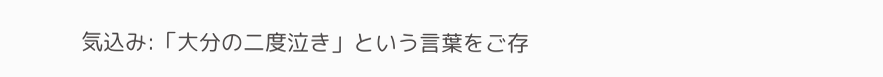気込み:「大分の二度泣き」という言葉をご存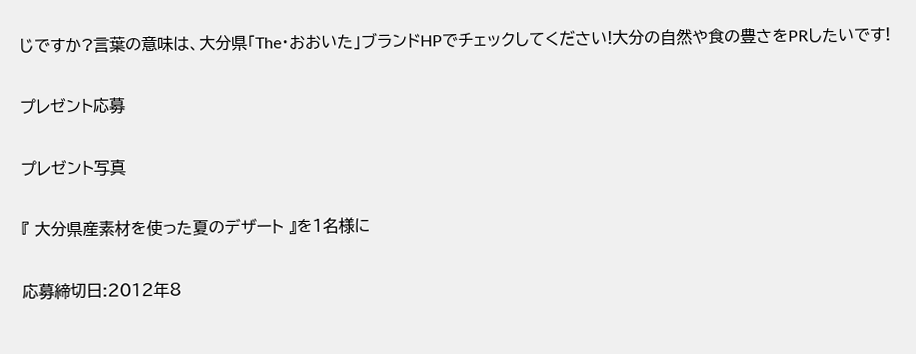じですか?言葉の意味は、大分県「The・おおいた」ブランドHPでチェックしてください!大分の自然や食の豊さをPRしたいです!

プレゼント応募

プレゼント写真

『 大分県産素材を使った夏のデザート 』を1名様に

応募締切日:2012年8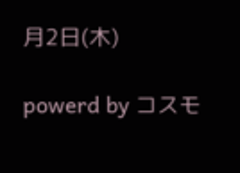月2日(木)

powerd by コスモ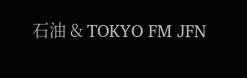石油 & TOKYO FM JFN